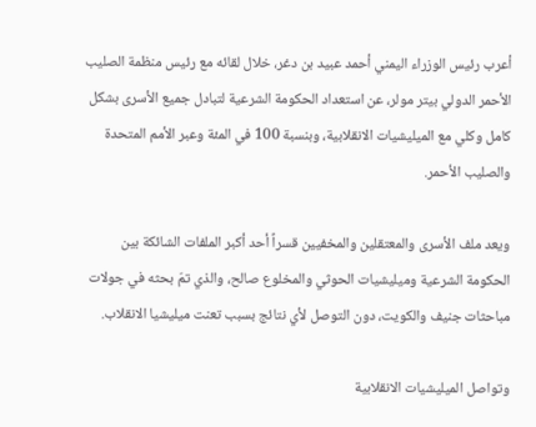أعرب رئيس الوزراء اليمني أحمد عبيد بن دغر، خلال لقائه مع رئيس منظمة الصليب الأحمر الدولي بيتر مولر، عن استعداد الحكومة الشرعية لتبادل جميع الأسرى بشكل كامل وكلي مع الميليشيات الانقلابية، وبنسبة 100 في المئة وعبر الأمم المتحدة والصليب الأحمر.

ويعد ملف الأسرى والمعتقلين والمخفيين قسراً أحد أكبر الملفات الشائكة بين الحكومة الشرعية وميليشيات الحوثي والمخلوع صالح، والذي تمّ بحثه في جولات مباحثات جنيف والكويت، دون التوصل لأي نتائج بسبب تعنت ميليشيا الانقلاب.

وتواصل الميليشيات الانقلابية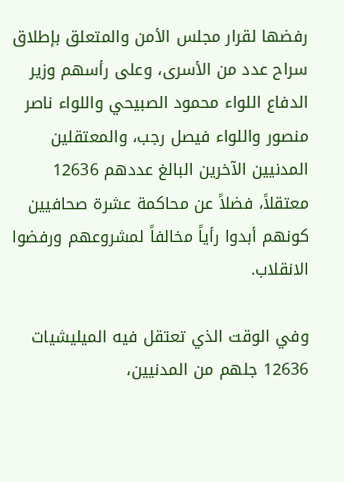رفضها لقرار مجلس الأمن والمتعلق بإطلاق سراح عدد من الأسرى، وعلى رأسهم وزير الدفاع اللواء محمود الصبيحي واللواء ناصر منصور واللواء فيصل رجب، والمعتقلين المدنيين الآخرين البالغ عددهم 12636 معتقلاً، فضلاً عن محاكمة عشرة صحافيين كونهم أبدوا رأياً مخالفاً لمشروعهم ورفضوا الانقلاب.

وفي الوقت الذي تعتقل فيه الميليشيات 12636 جلهم من المدنيين،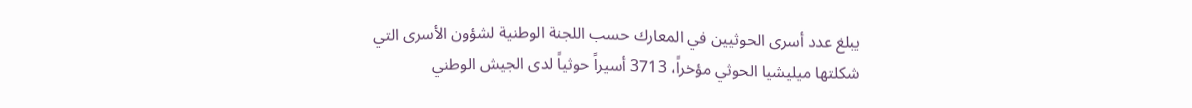يبلغ عدد أسرى الحوثيين في المعارك حسب اللجنة الوطنية لشؤون الأسرى التي شكلتها ميليشيا الحوثي مؤخراً، 3713 أسيراً حوثياً لدى الجيش الوطني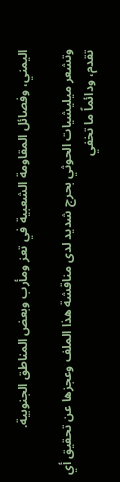اليمني، وفصائل المقاومة الشعبية في تعز ومأرب وبعض المناطق الجنوبية.

وتشعر ميليشيات الحوثي بحرج شديد لدى مناقشة هذا الملف وعجزها عن تحقيق أي تقدم، ودائماً ما تخفي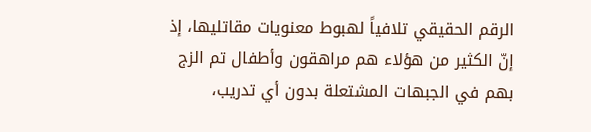الرقم الحقيقي تلافياً لهبوط معنويات مقاتليها، إذ إنّ الكثير من هؤلاء هم مراهقون وأطفال تم الزج بهم في الجبهات المشتعلة بدون أي تدريب،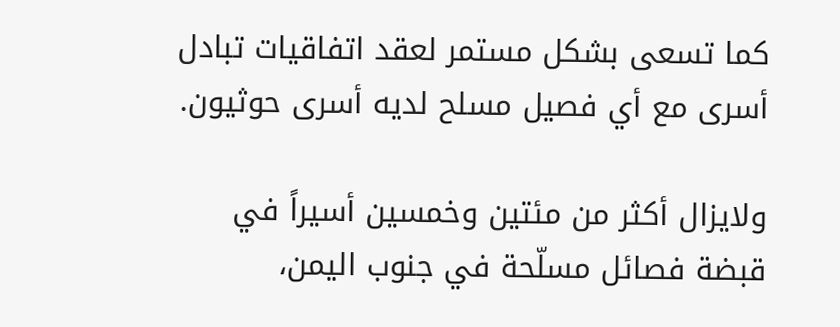كما تسعى بشكل مستمر لعقد اتفاقيات تبادل أسرى مع أي فصيل مسلح لديه أسرى حوثيون.

ولايزال أكثر من مئتين وخمسين أسيراً في قبضة فصائل مسلّحة في جنوب اليمن،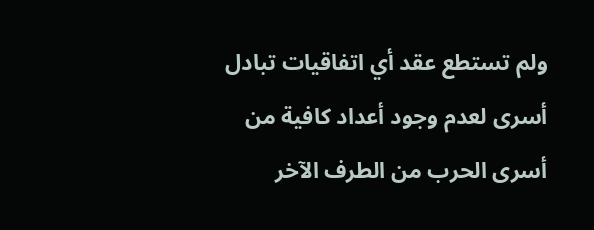ولم تستطع عقد أي اتفاقيات تبادل أسرى لعدم وجود أعداد كافية من أسرى الحرب من الطرف الآخر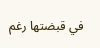في قبضتها رغم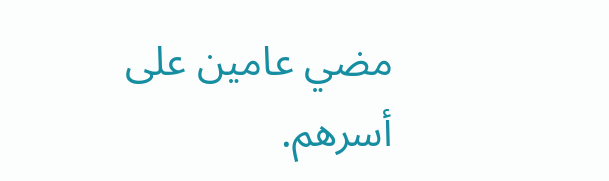مضي عامين على أسرهم.